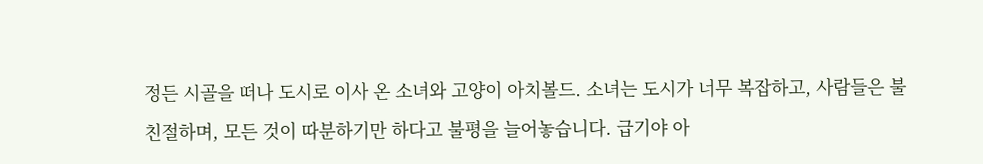정든 시골을 떠나 도시로 이사 온 소녀와 고양이 아치볼드. 소녀는 도시가 너무 복잡하고, 사람들은 불친절하며, 모든 것이 따분하기만 하다고 불평을 늘어놓습니다. 급기야 아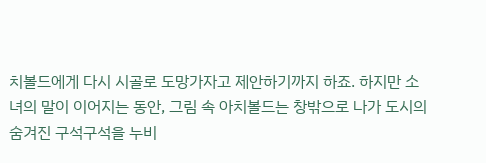치볼드에게 다시 시골로 도망가자고 제안하기까지 하죠. 하지만 소녀의 말이 이어지는 동안, 그림 속 아치볼드는 창밖으로 나가 도시의 숨겨진 구석구석을 누비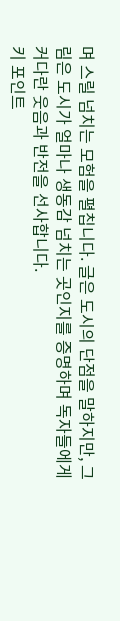며 스릴 넘치는 모험을 펼칩니다. 글은 도시의 단점을 말하지만, 그림은 도시가 얼마나 생동감 넘치는 곳인지를 증명하며 독자들에게 커다란 웃음과 반전을 선사합니다.
키 포인트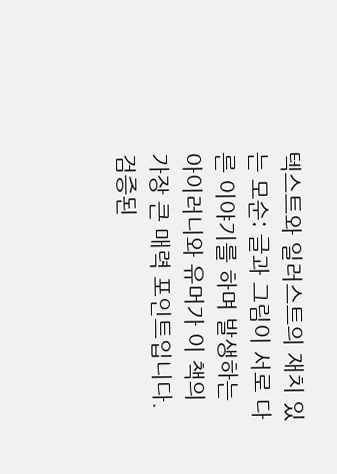텍스트와 일러스트의 재치 있는 모순: 글과 그림이 서로 다른 이야기를 하며 발생하는 아이러니와 유머가 이 책의 가장 큰 매력 포인트입니다.
검증된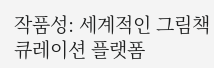작품성: 세계적인 그림책 큐레이션 플랫폼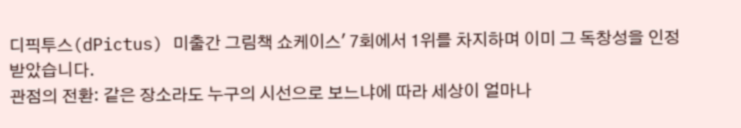디픽투스(dPictus) 미출간 그림책 쇼케이스' 7회에서 1위를 차지하며 이미 그 독창성을 인정받았습니다.
관점의 전환: 같은 장소라도 누구의 시선으로 보느냐에 따라 세상이 얼마나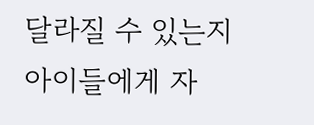달라질 수 있는지 아이들에게 자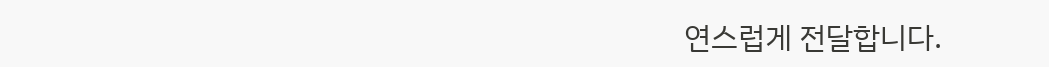연스럽게 전달합니다.